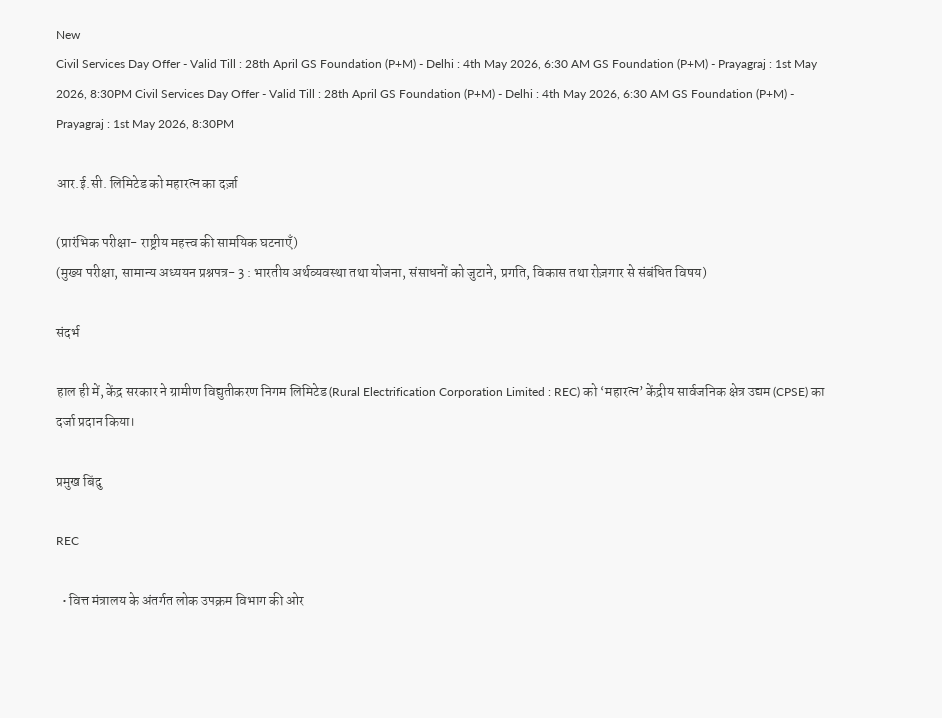New
Civil Services Day Offer - Valid Till : 28th April GS Foundation (P+M) - Delhi : 4th May 2026, 6:30 AM GS Foundation (P+M) - Prayagraj : 1st May 2026, 8:30PM Civil Services Day Offer - Valid Till : 28th April GS Foundation (P+M) - Delhi : 4th May 2026, 6:30 AM GS Foundation (P+M) - Prayagraj : 1st May 2026, 8:30PM

आर.ई.सी. लिमिटेड को महारत्न का दर्ज़ा

(प्रारंभिक परीक्षा- राष्ट्रीय महत्त्व की सामयिक घटनाएँ)
(मुख्य परीक्षा, सामान्य अध्ययन प्रश्नपत्र- 3 : भारतीय अर्थव्यवस्था तथा योजना, संसाधनों को जुटाने, प्रगति, विकास तथा रोज़गार से संबंधित विषय)

संदर्भ

हाल ही में, केंद्र सरकार ने ग्रामीण विद्युतीकरण निगम लिमिटेड (Rural Electrification Corporation Limited : REC) को ‘महारत्न’ केंद्रीय सार्वजनिक क्षेत्र उद्यम (CPSE) का दर्जा प्रदान किया।

प्रमुख बिंदु

REC

  • वित्त मंत्रालय के अंतर्गत लोक उपक्रम विभाग की ओर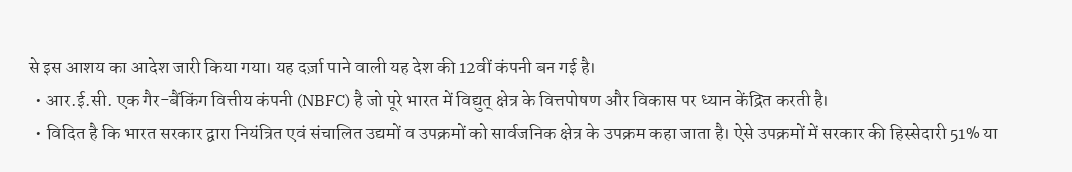से इस आशय का आदेश जारी किया गया। यह दर्ज़ा पाने वाली यह देश की 12वीं कंपनी बन गई है।
  • आर.ई.सी. एक गैर-बैंकिंग वित्तीय कंपनी (NBFC) है जो पूरे भारत में विद्युत् क्षेत्र के वित्तपोषण और विकास पर ध्यान केंद्रित करती है।
  • विदित है कि भारत सरकार द्वारा नियंत्रित एवं संचालित उद्यमों व उपक्रमों को सार्वजनिक क्षेत्र के उपक्रम कहा जाता है। ऐसे उपक्रमों में सरकार की हिस्सेदारी 51% या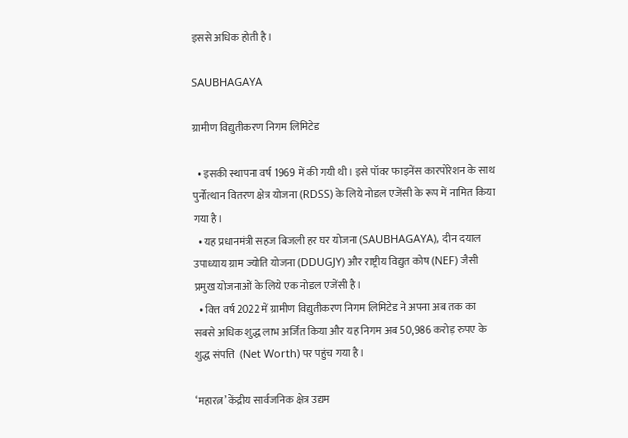इससे अधिक होती है।

SAUBHAGAYA

ग्रामीण विद्युतीकरण निगम लिमिटेड

  • इसकी स्थापना वर्ष 1969 में की गयी थी। इसे पॉवर फाइनेंस कारपोरेशन के साथ पुर्नोत्थान वितरण क्षेत्र योजना (RDSS) के लिये नोडल एजेंसी के रूप में नामित किया गया है।
  • यह प्रधानमंत्री सहज बिजली हर घर योजना (SAUBHAGAYA), दीन दयाल उपाध्याय ग्राम ज्योति योजना (DDUGJY) और राष्ट्रीय विद्युत कोष (NEF) जैसी  प्रमुख योजनाओं के लिये एक नोडल एजेंसी है।
  • वित्त वर्ष 2022 में ग्रामीण विद्युतीकरण निगम लिमिटेड ने अपना अब तक का सबसे अधिक शुद्ध लाभ अर्जित किया और यह निगम अब 50,986 करोड़ रुपए के शुद्ध संपत्ति  (Net Worth) पर पहुंच गया है।

‘महारत्न’ केंद्रीय सार्वजनिक क्षेत्र उद्यम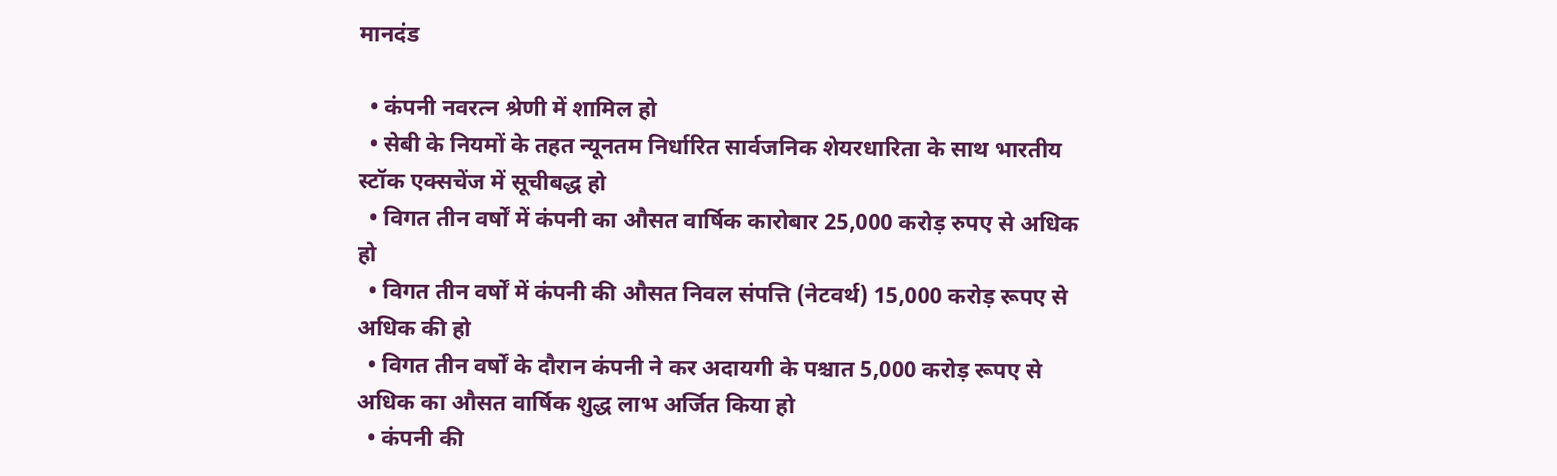मानदंड

  • कंपनी नवरत्न श्रेणी में शामिल हो
  • सेबी के नियमों के तहत न्यूनतम निर्धारित सार्वजनिक शेयरधारिता के साथ भारतीय स्टॉक एक्सचेंज में सूचीबद्ध हो
  • विगत तीन वर्षों में कंपनी का औसत वार्षिक कारोबार 25,000 करोड़ रुपए से अधिक हो
  • विगत तीन वर्षों में कंपनी की औसत निवल संपत्ति (नेटवर्थ) 15,000 करोड़ रूपए से अधिक की हो
  • विगत तीन वर्षों के दौरान कंपनी ने कर अदायगी के पश्चात 5,000 करोड़ रूपए से अधिक का औसत वार्षिक शुद्ध लाभ अर्जित किया हो
  • कंपनी की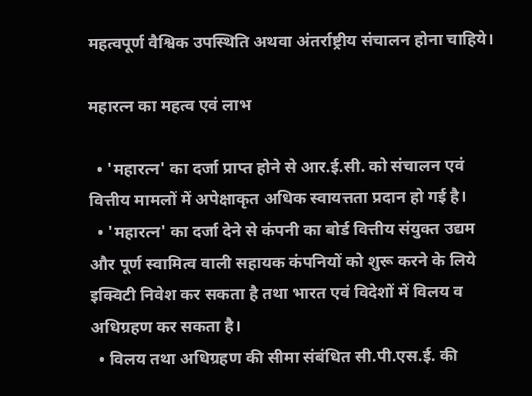महत्वपूर्ण वैश्विक उपस्थिति अथवा अंतर्राष्ट्रीय संचालन होना चाहिये।

महारत्न का महत्व एवं लाभ

  • 'महारत्न' का दर्जा प्राप्त होने से आर.ई.सी. को संचालन एवं वित्तीय मामलों में अपेक्षाकृत अधिक स्वायत्तता प्रदान हो गई है।
  • 'महारत्न' का दर्जा देने से कंपनी का बोर्ड वित्तीय संयुक्त उद्यम और पूर्ण स्वामित्व वाली सहायक कंपनियों को शुरू करने के लिये इक्विटी निवेश कर सकता है तथा भारत एवं विदेशों में विलय व अधिग्रहण कर सकता है।
  • विलय तथा अधिग्रहण की सीमा संबंधित सी.पी.एस.ई. की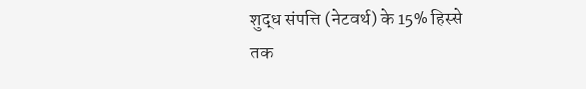शुद्ध संपत्ति (नेटवर्थ) के 15% हिस्से तक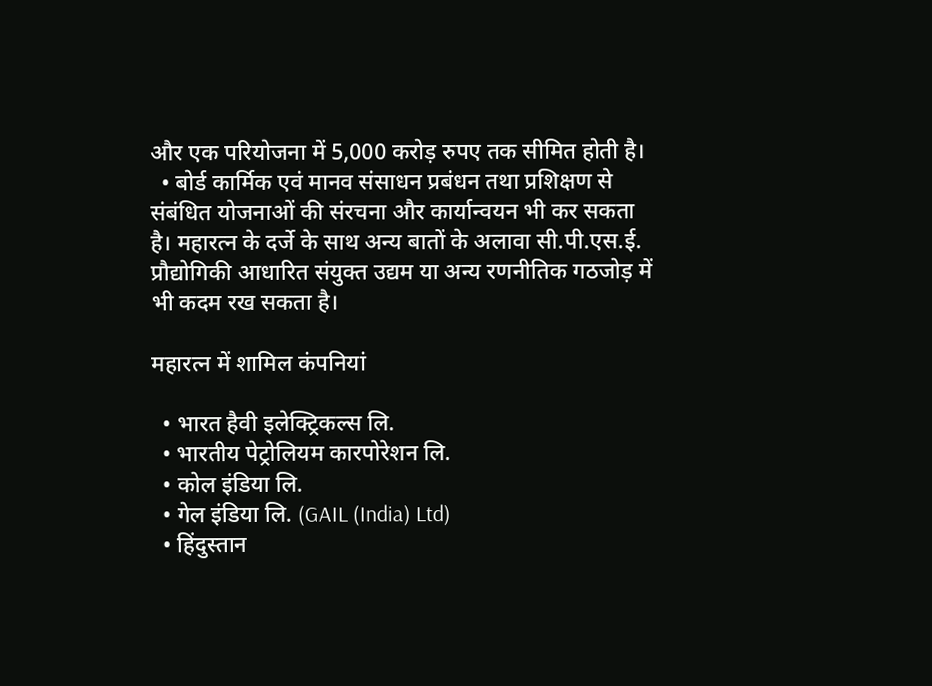और एक परियोजना में 5,000 करोड़ रुपए तक सीमित होती है।
  • बोर्ड कार्मिक एवं मानव संसाधन प्रबंधन तथा प्रशिक्षण से संबंधित योजनाओं की संरचना और कार्यान्वयन भी कर सकता है। महारत्न के दर्जे के साथ अन्य बातों के अलावा सी.पी.एस.ई. प्रौद्योगिकी आधारित संयुक्त उद्यम या अन्य रणनीतिक गठजोड़ में भी कदम रख सकता है।

महारत्न में शामिल कंपनियां

  • भारत हैवी इलेक्ट्रिकल्स लि.
  • भारतीय पेट्रोलियम कारपोरेशन लि.
  • कोल इंडिया लि.
  • गेल इंडिया लि. (GAIL (India) Ltd)
  • हिंदुस्तान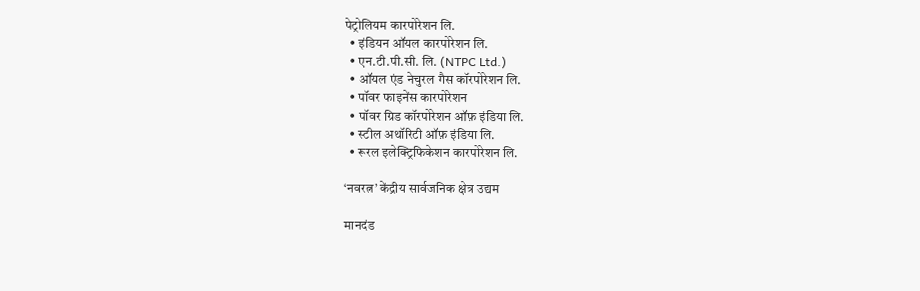पेट्रोलियम कारपोरेशन लि.
  • इंडियन ऑयल कारपोरेशन लि.
  • एन.टी.पी.सी. लि. (NTPC Ltd.)
  • ऑयल एंड नेचुरल गैस कॉरपोरेशन लि.
  • पॉवर फाइनेंस कारपोरेशन
  • पॉवर ग्रिड कॉरपोरेशन ऑफ़ इंडिया लि.
  • स्टील अथॉरिटी ऑफ़ इंडिया लि.
  • रूरल इलेक्ट्रिफिकेशन कारपोरेशन लि.

‘नवरत्न’ केंद्रीय सार्वजनिक क्षेत्र उद्यम

मानदंड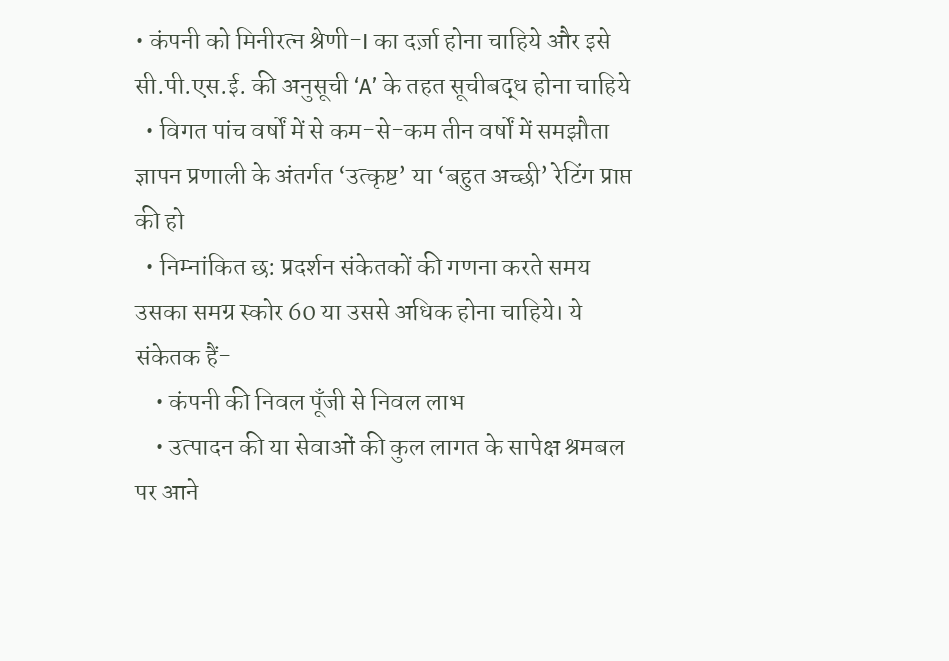• कंपनी को मिनीरत्न श्रेणी-I का दर्ज़ा होना चाहिये और इसे सी.पी.एस.ई. की अनुसूची ‘A’ के तहत सूचीबद्ध होना चाहिये
  • विगत पांच वर्षों में से कम-से-कम तीन वर्षों में समझौता ज्ञापन प्रणाली के अंतर्गत ‘उत्कृष्ट’ या ‘बहुत अच्छी’ रेटिंग प्राप्त की हो
  • निम्नांकित छ: प्रदर्शन संकेतकों की गणना करते समय उसका समग्र स्कोर 60 या उससे अधिक होना चाहिये। ये संकेतक हैं-
    • कंपनी की निवल पूँजी से निवल लाभ
    • उत्पादन की या सेवाओं की कुल लागत के सापेक्ष श्रमबल पर आने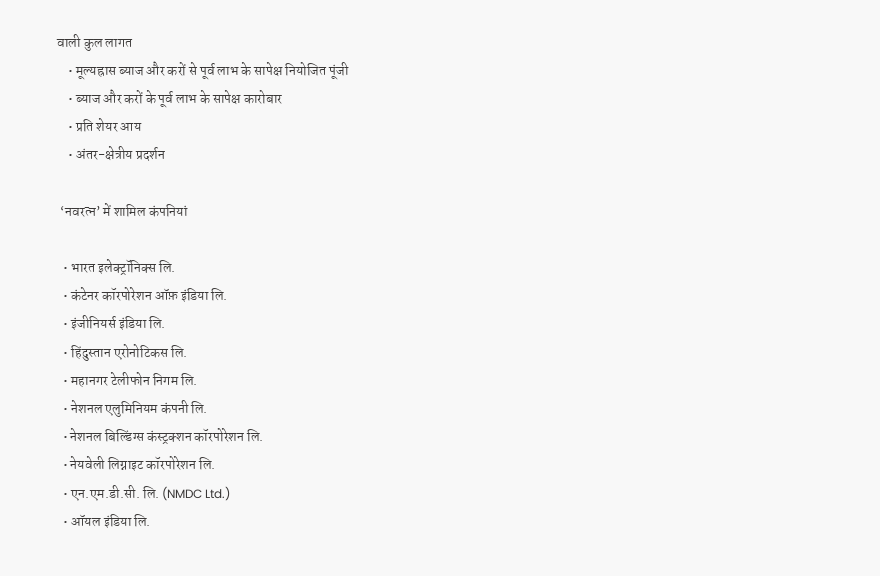वाली कुल लागत
    • मूल्यह्रास ब्याज और करों से पूर्व लाभ के सापेक्ष नियोजित पूंजी
    • ब्याज और करों के पूर्व लाभ के सापेक्ष कारोबार
    • प्रति शेयर आय
    • अंतर-क्षेत्रीय प्रदर्शन

 ‘नवरत्न’ में शामिल कंपनियां

  • भारत इलेक्ट्रॉनिक्स लि.
  • कंटेनर कॉरपोरेशन ऑफ़ इंडिया लि.
  • इंजीनियर्स इंडिया लि.
  • हिंदुस्तान एरोनोटिकस लि.
  • महानगर टेलीफोन निगम लि.
  • नेशनल एलुमिनियम कंपनी लि.
  • नेशनल बिल्डिंग्स कंस्ट्रक्शन कॉरपोरेशन लि.
  • नेयवेली लिग्नाइट कॉरपोरेशन लि.
  • एन.एम.डी.सी. लि. (NMDC Ltd.)
  • ऑयल इंडिया लि.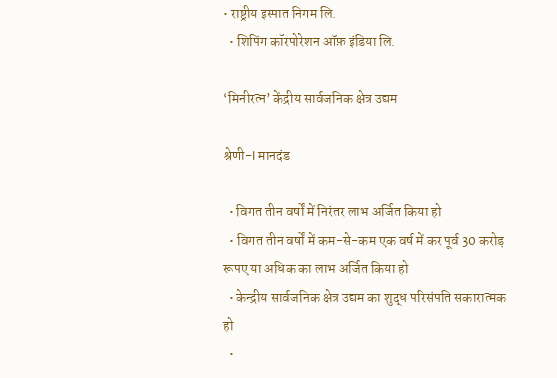• राष्ट्रीय इस्पात निगम लि.
  • शिपिंग कॉरपोरेशन ऑफ़ इंडिया लि.

‘मिनीरत्न’ केंद्रीय सार्वजनिक क्षेत्र उद्यम

श्रेणी-I मानदंड

  • विगत तीन वर्षों में निरंतर लाभ अर्जित किया हो
  • विगत तीन वर्षों में कम-से-कम एक वर्ष में कर पूर्व 30 करोड़ रूपए या अधिक का लाभ अर्जित किया हो
  • केन्द्रीय सार्वजनिक क्षेत्र उद्यम का शुद्ध परिसंपति सकारात्मक हो
  •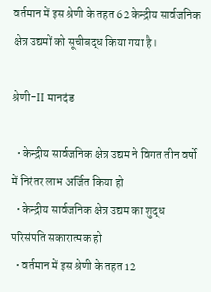वर्तमान में इस श्रेणी के तहत 62 केन्द्रीय सार्वजनिक क्षेत्र उद्यमों को सूचीबद्ध किया गया है।

श्रेणी-II मानदंड

  • केन्द्रीय सार्वजनिक क्षेत्र उद्यम ने विगत तीन वर्षो में निरंतर लाभ अर्जित किया हो
  • केन्द्रीय सार्वजनिक क्षेत्र उद्यम का शुद्ध परिसंपति सकारात्मक हो
  • वर्तमान में इस श्रेणी के तहत 12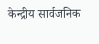केन्द्रीय सार्वजनिक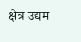क्षेत्र उद्यम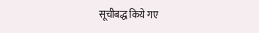सूचीबद्ध किये गए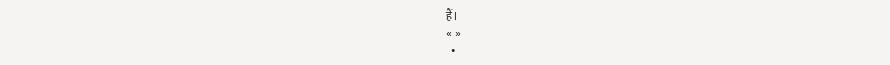हैं।
« »
  •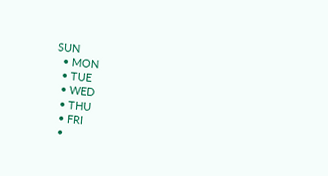SUN
  • MON
  • TUE
  • WED
  • THU
  • FRI
  •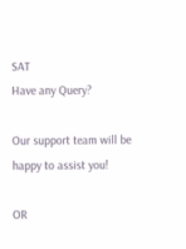SAT
Have any Query?

Our support team will be happy to assist you!

OR